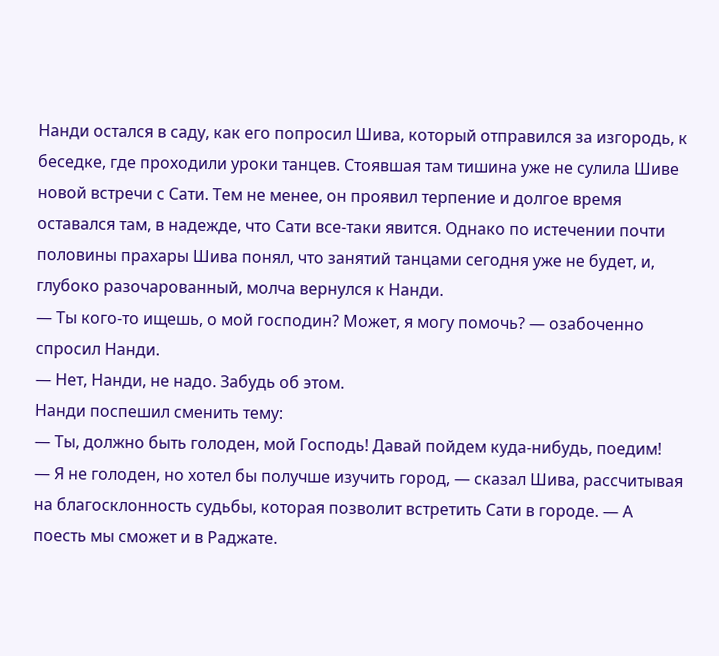Нанди остался в саду, как его попросил Шива, который отправился за изгородь, к беседке, где проходили уроки танцев. Стоявшая там тишина уже не сулила Шиве новой встречи с Сати. Тем не менее, он проявил терпение и долгое время оставался там, в надежде, что Сати все-таки явится. Однако по истечении почти половины прахары Шива понял, что занятий танцами сегодня уже не будет, и, глубоко разочарованный, молча вернулся к Нанди.
— Ты кого-то ищешь, о мой господин? Может, я могу помочь? — озабоченно спросил Нанди.
— Нет, Нанди, не надо. Забудь об этом.
Нанди поспешил сменить тему:
— Ты, должно быть голоден, мой Господь! Давай пойдем куда-нибудь, поедим!
— Я не голоден, но хотел бы получше изучить город, — сказал Шива, рассчитывая на благосклонность судьбы, которая позволит встретить Сати в городе. — А поесть мы сможет и в Раджате.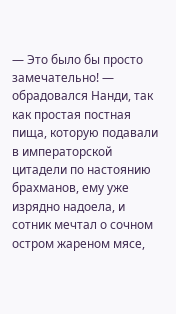— Это было бы просто замечательно! — обрадовался Нанди, так как простая постная пища, которую подавали в императорской цитадели по настоянию брахманов, ему уже изрядно надоела, и сотник мечтал о сочном остром жареном мясе,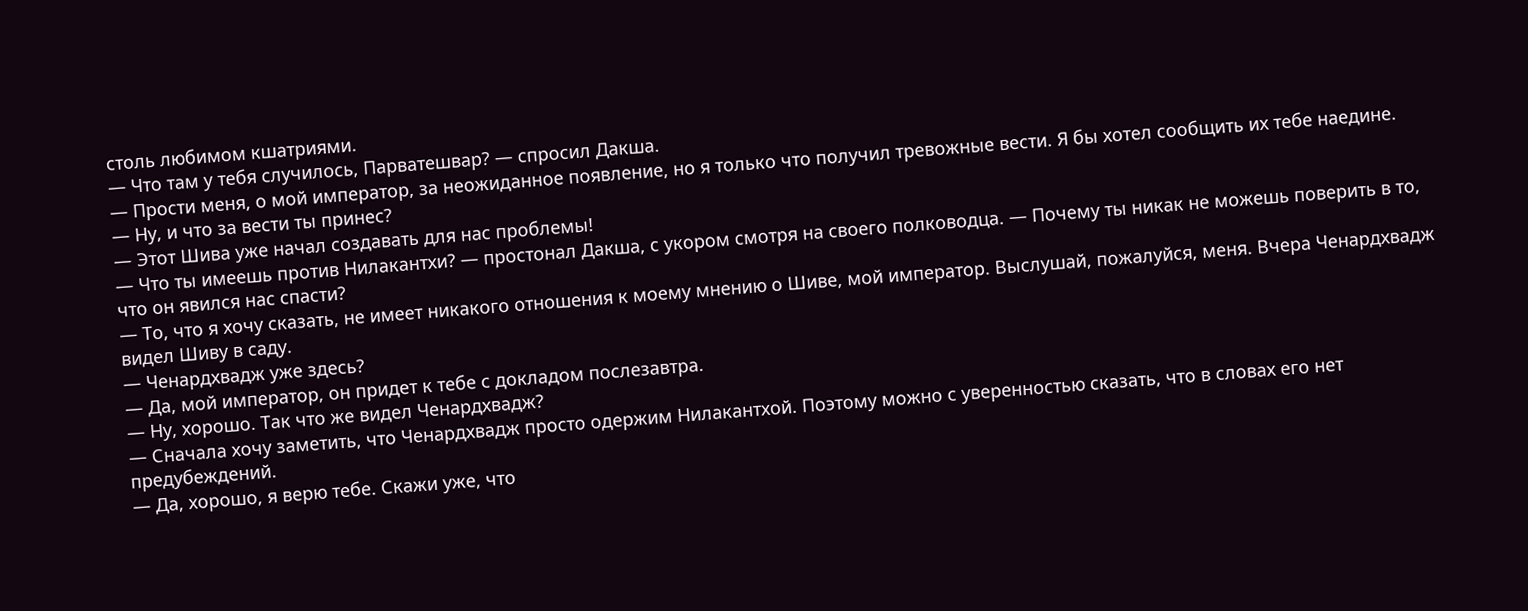столь любимом кшатриями.
— Что там у тебя случилось, Парватешвар? — спросил Дакша.
— Прости меня, о мой император, за неожиданное появление, но я только что получил тревожные вести. Я бы хотел сообщить их тебе наедине.
— Ну, и что за вести ты принес?
— Этот Шива уже начал создавать для нас проблемы!
— Что ты имеешь против Нилакантхи? — простонал Дакша, с укором смотря на своего полководца. — Почему ты никак не можешь поверить в то, что он явился нас спасти?
— То, что я хочу сказать, не имеет никакого отношения к моему мнению о Шиве, мой император. Выслушай, пожалуйся, меня. Вчера Ченардхвадж видел Шиву в саду.
— Ченардхвадж уже здесь?
— Да, мой император, он придет к тебе с докладом послезавтра.
— Ну, хорошо. Так что же видел Ченардхвадж?
— Сначала хочу заметить, что Ченардхвадж просто одержим Нилакантхой. Поэтому можно с уверенностью сказать, что в словах его нет предубеждений.
— Да, хорошо, я верю тебе. Скажи уже, что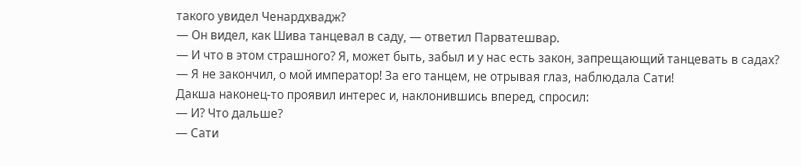такого увидел Ченардхвадж?
— Он видел, как Шива танцевал в саду, — ответил Парватешвар.
— И что в этом страшного? Я, может быть, забыл и у нас есть закон, запрещающий танцевать в садах?
— Я не закончил, о мой император! За его танцем, не отрывая глаз, наблюдала Сати!
Дакша наконец-то проявил интерес и, наклонившись вперед, спросил:
— И? Что дальше?
— Сати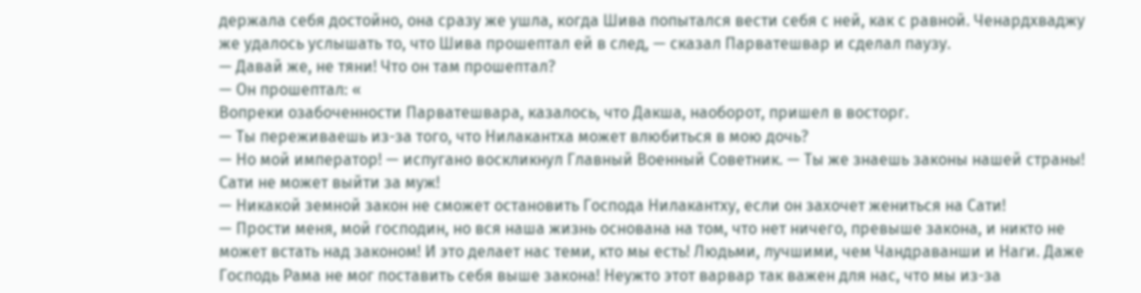держала себя достойно, она сразу же ушла, когда Шива попытался вести себя с ней, как с равной. Ченардхваджу же удалось услышать то, что Шива прошептал ей в след, — сказал Парватешвар и сделал паузу.
— Давай же, не тяни! Что он там прошептал?
— Он прошептал: «
Вопреки озабоченности Парватешвара, казалось, что Дакша, наоборот, пришел в восторг.
— Ты переживаешь из-за того, что Нилакантха может влюбиться в мою дочь?
— Но мой император! — испугано воскликнул Главный Военный Советник. — Ты же знаешь законы нашей страны! Сати не может выйти за муж!
— Никакой земной закон не сможет остановить Господа Нилакантху, если он захочет жениться на Сати!
— Прости меня, мой господин, но вся наша жизнь основана на том, что нет ничего, превыше закона, и никто не может встать над законом! И это делает нас теми, кто мы есть! Людьми, лучшими, чем Чандраванши и Наги. Даже Господь Рама не мог поставить себя выше закона! Неужто этот варвар так важен для нас, что мы из-за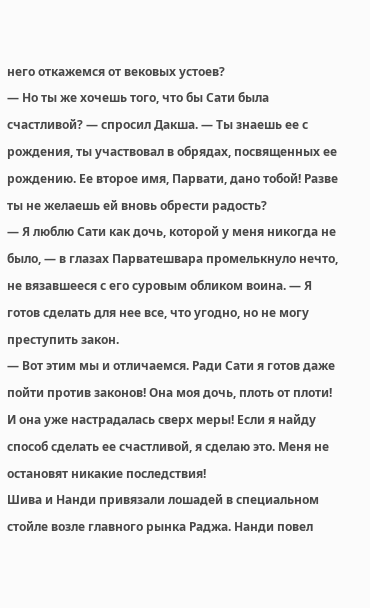него откажемся от вековых устоев?
— Но ты же хочешь того, что бы Сати была счастливой? — спросил Дакша. — Ты знаешь ее с рождения, ты участвовал в обрядах, посвященных ее рождению. Ее второе имя, Парвати, дано тобой! Разве ты не желаешь ей вновь обрести радость?
— Я люблю Сати как дочь, которой у меня никогда не было, — в глазах Парватешвара промелькнуло нечто, не вязавшееся с его суровым обликом воина. — Я готов сделать для нее все, что угодно, но не могу преступить закон.
— Вот этим мы и отличаемся. Ради Сати я готов даже пойти против законов! Она моя дочь, плоть от плоти! И она уже настрадалась сверх меры! Если я найду способ сделать ее счастливой, я сделаю это. Меня не остановят никакие последствия!
Шива и Нанди привязали лошадей в специальном стойле возле главного рынка Раджа. Нанди повел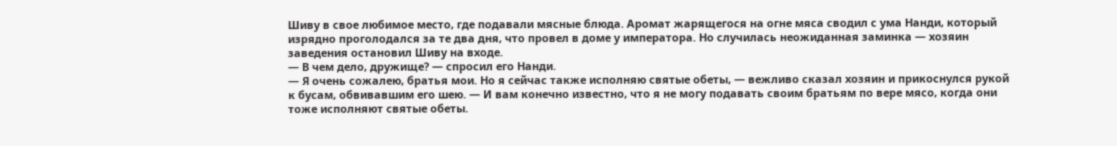Шиву в свое любимое место, где подавали мясные блюда. Аромат жарящегося на огне мяса сводил с ума Нанди, который изрядно проголодался за те два дня, что провел в доме у императора. Но случилась неожиданная заминка — хозяин заведения остановил Шиву на входе.
— В чем дело, дружище? — спросил его Нанди.
— Я очень сожалею, братья мои. Но я сейчас также исполняю святые обеты, — вежливо сказал хозяин и прикоснулся рукой к бусам, обвивавшим его шею. — И вам конечно известно, что я не могу подавать своим братьям по вере мясо, когда они тоже исполняют святые обеты.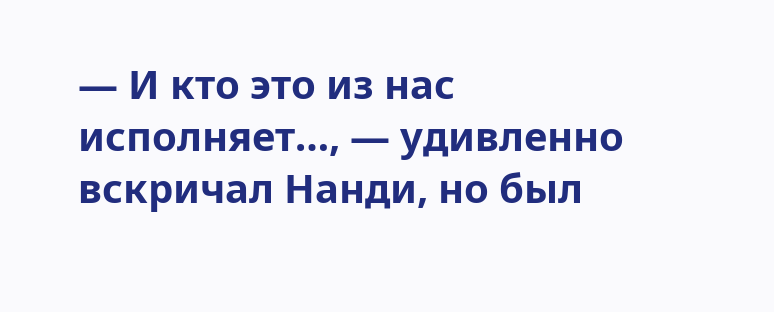— И кто это из нас исполняет…, — удивленно вскричал Нанди, но был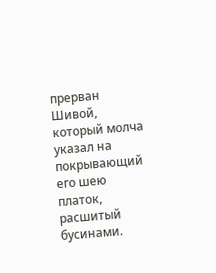прерван Шивой, который молча указал на покрывающий его шею платок, расшитый бусинами.